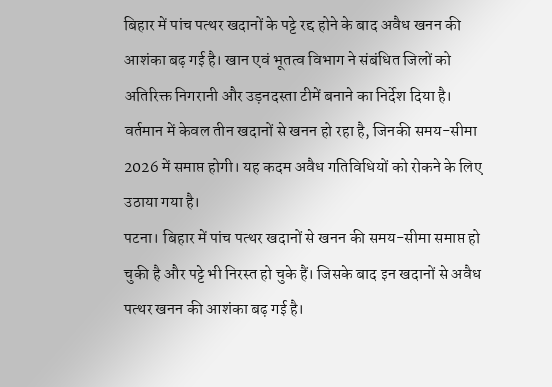बिहार में पांच पत्थर खदानों के पट्टे रद्द होने के बाद अवैध खनन की आशंका बढ़ गई है। खान एवं भूतत्व विभाग ने संबंधित जिलों को अतिरिक्त निगरानी और उड़नदस्ता टीमें बनाने का निर्देश दिया है। वर्तमान में केवल तीन खदानों से खनन हो रहा है, जिनकी समय-सीमा 2026 में समाप्त होगी। यह कदम अवैध गतिविधियों को रोकने के लिए उठाया गया है।
पटना। बिहार में पांच पत्थर खदानों से खनन की समय-सीमा समाप्त हो चुकी है और पट्टे भी निरस्त हो चुके हैं। जिसके बाद इन खदानों से अवैध पत्थर खनन की आशंका बढ़ गई है।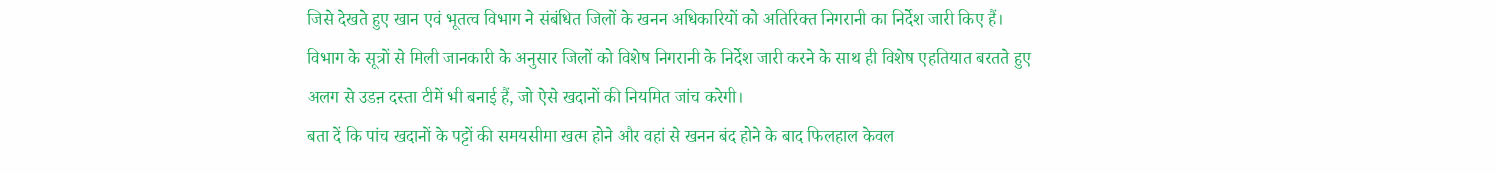जिसे देखते हुए खान एवं भूतत्व विभाग ने संबंधित जिलों के खनन अधिकारियों को अतिरिक्त निगरानी का निर्देश जारी किए हैं।
विभाग के सूत्रों से मिली जानकारी के अनुसार जिलों को विशेष निगरानी के निर्देश जारी करने के साथ ही विशेष एहतियात बरतते हुए अलग से उडऩ दस्ता टीमें भी बनाई हैं, जो ऐसे खदानों की नियमित जांच करेगी।
बता दें कि पांच खदानों के पट्टों की समयसीमा खत्म होने और वहां से खनन बंद होने के बाद फिलहाल केवल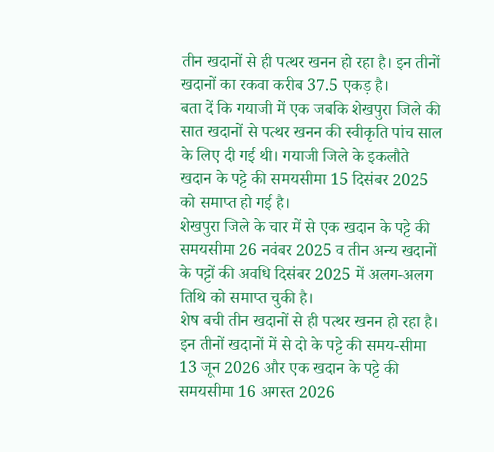तीन खदानों से ही पत्थर खनन हो रहा है। इन तीनों खदानों का रकवा करीब 37.5 एकड़ है।
बता दें कि गयाजी में एक जबकि शेखपुरा जिले की सात खदानों से पत्थर खनन की स्वीकृति पांच साल के लिए दी गई थी। गयाजी जिले के इकलौते खदान के पट्टे की समयसीमा 15 दिसंबर 2025 को समाप्त हो गई है।
शेखपुरा जिले के चार में से एक खदान के पट्टे की समयसीमा 26 नवंबर 2025 व तीन अन्य खदानों के पट्टों की अवधि दिसंबर 2025 में अलग-अलग तिथि को समाप्त चुकी है।
शेष बची तीन खदानों से ही पत्थर खनन हो रहा है। इन तीनों खदानों में से दो के पट्टे की समय-सीमा 13 जून 2026 और एक खदान के पट्टे की समयसीमा 16 अगस्त 2026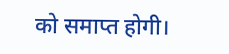को समाप्त होगी।